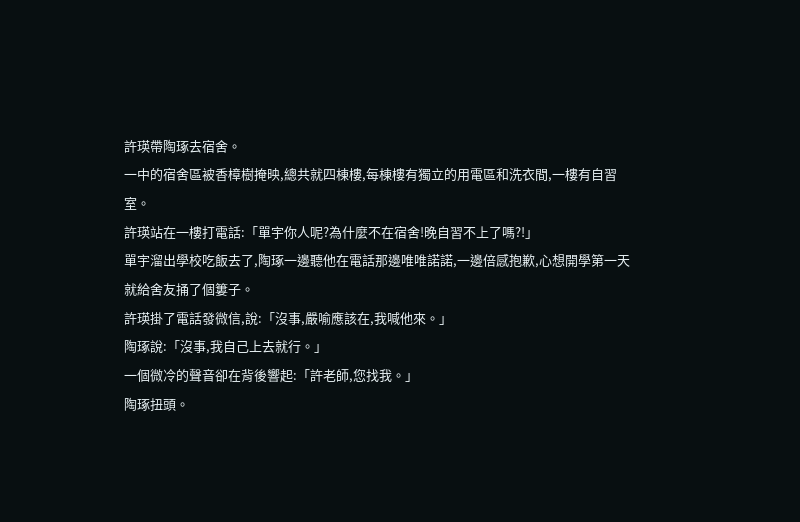許瑛帶陶琢去宿舍。
一中的宿舍區被香樟樹掩映,總共就四棟樓,每棟樓有獨立的用電區和洗衣間,一樓有自習室。
許瑛站在一樓打電話:「單宇你人呢?為什麼不在宿舍!晚自習不上了嗎?!」
單宇溜出學校吃飯去了,陶琢一邊聽他在電話那邊唯唯諾諾,一邊倍感抱歉,心想開學第一天就給舍友捅了個簍子。
許瑛掛了電話發微信,說:「沒事,嚴喻應該在,我喊他來。」
陶琢說:「沒事,我自己上去就行。」
一個微冷的聲音卻在背後響起:「許老師,您找我。」
陶琢扭頭。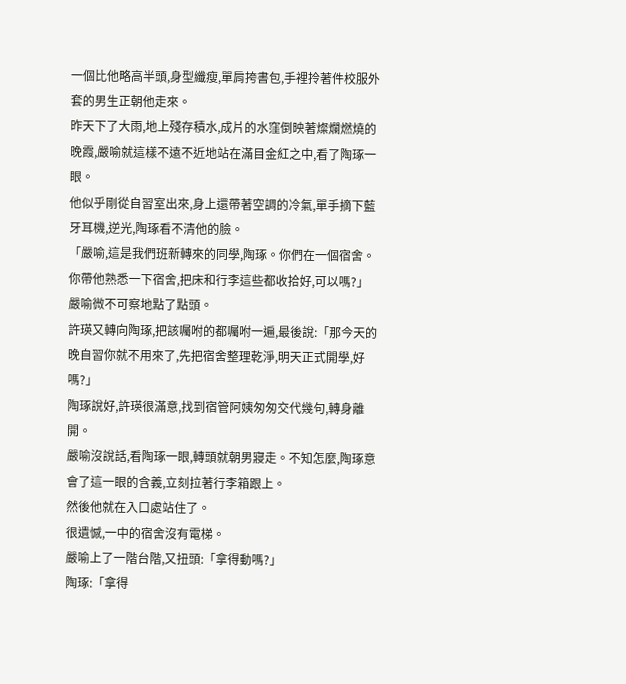一個比他略高半頭,身型纖瘦,單肩挎書包,手裡拎著件校服外套的男生正朝他走來。
昨天下了大雨,地上殘存積水,成片的水窪倒映著燦爛燃燒的晚霞,嚴喻就這樣不遠不近地站在滿目金紅之中,看了陶琢一眼。
他似乎剛從自習室出來,身上還帶著空調的冷氣,單手摘下藍牙耳機,逆光,陶琢看不清他的臉。
「嚴喻,這是我們班新轉來的同學,陶琢。你們在一個宿舍。你帶他熟悉一下宿舍,把床和行李這些都收拾好,可以嗎?」
嚴喻微不可察地點了點頭。
許瑛又轉向陶琢,把該囑咐的都囑咐一遍,最後說:「那今天的晚自習你就不用來了,先把宿舍整理乾淨,明天正式開學,好嗎?」
陶琢說好,許瑛很滿意,找到宿管阿姨匆匆交代幾句,轉身離開。
嚴喻沒說話,看陶琢一眼,轉頭就朝男寢走。不知怎麼,陶琢意會了這一眼的含義,立刻拉著行李箱跟上。
然後他就在入口處站住了。
很遺憾,一中的宿舍沒有電梯。
嚴喻上了一階台階,又扭頭:「拿得動嗎?」
陶琢:「拿得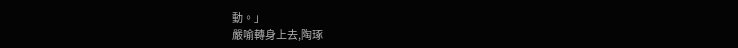動。」
嚴喻轉身上去,陶琢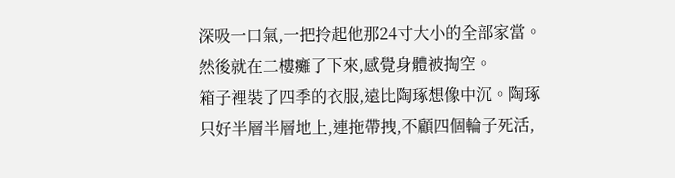深吸一口氣,一把拎起他那24寸大小的全部家當。
然後就在二樓癱了下來,感覺身體被掏空。
箱子裡裝了四季的衣服,遠比陶琢想像中沉。陶琢只好半層半層地上,連拖帶拽,不顧四個輪子死活,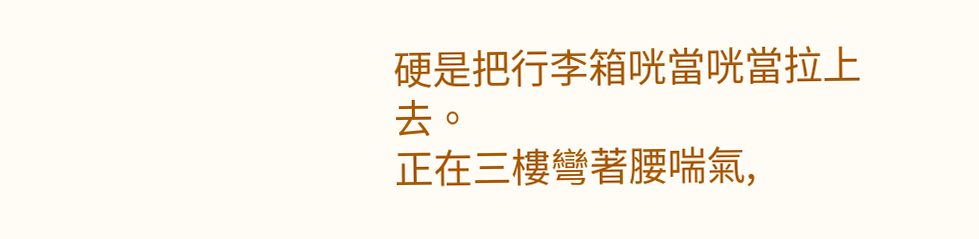硬是把行李箱咣當咣當拉上去。
正在三樓彎著腰喘氣,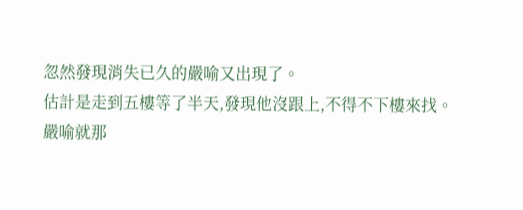忽然發現消失已久的嚴喻又出現了。
估計是走到五樓等了半天,發現他沒跟上,不得不下樓來找。
嚴喻就那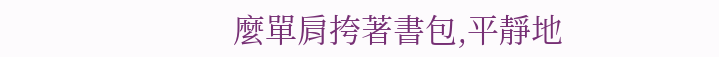麼單肩挎著書包,平靜地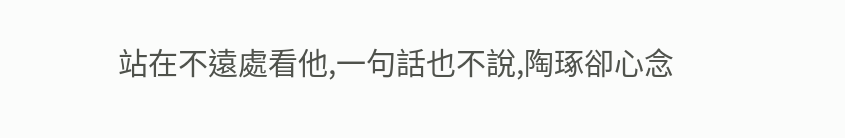站在不遠處看他,一句話也不說,陶琢卻心念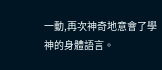一動,再次神奇地意會了學神的身體語言。